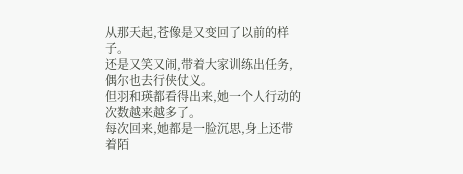从那天起,苍像是又变回了以前的样子。
还是又笑又闹,带着大家训练出任务,偶尔也去行侠仗义。
但羽和瑛都看得出来,她一个人行动的次数越来越多了。
每次回来,她都是一脸沉思,身上还带着陌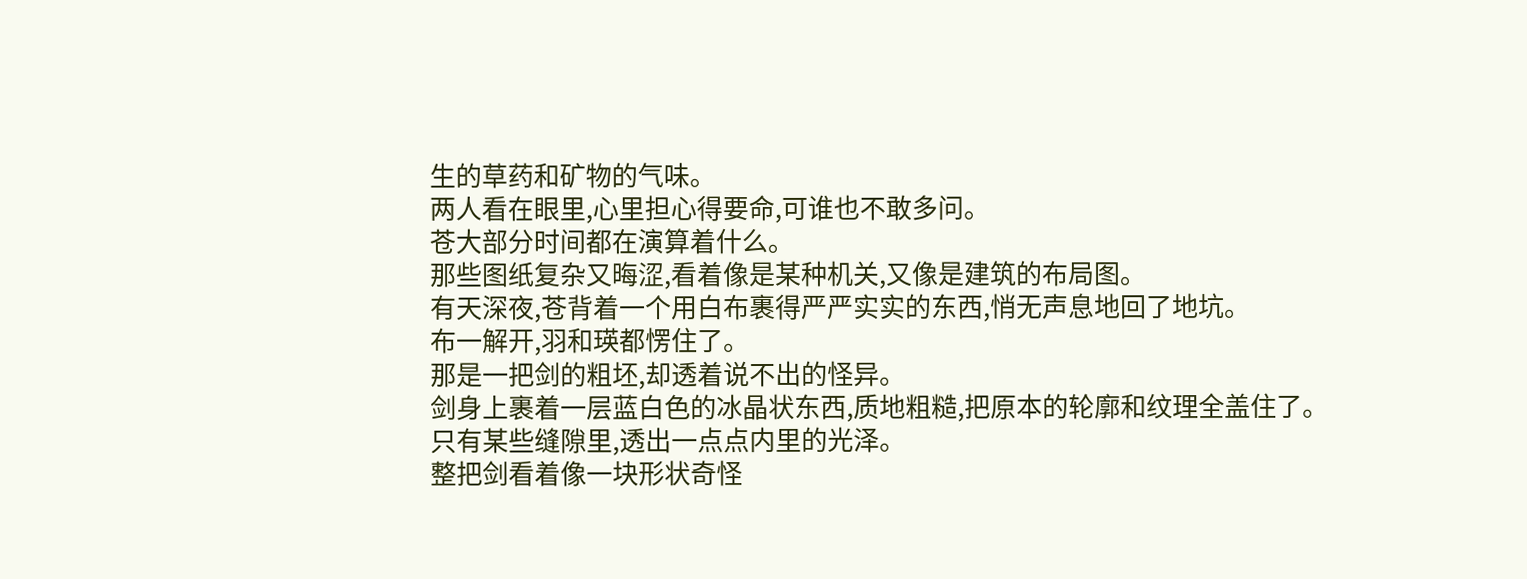生的草药和矿物的气味。
两人看在眼里,心里担心得要命,可谁也不敢多问。
苍大部分时间都在演算着什么。
那些图纸复杂又晦涩,看着像是某种机关,又像是建筑的布局图。
有天深夜,苍背着一个用白布裹得严严实实的东西,悄无声息地回了地坑。
布一解开,羽和瑛都愣住了。
那是一把剑的粗坯,却透着说不出的怪异。
剑身上裹着一层蓝白色的冰晶状东西,质地粗糙,把原本的轮廓和纹理全盖住了。
只有某些缝隙里,透出一点点内里的光泽。
整把剑看着像一块形状奇怪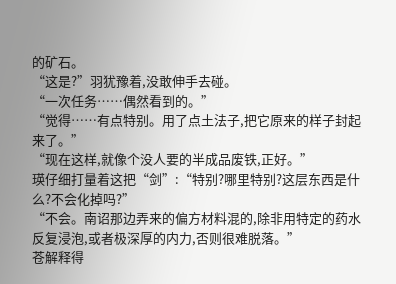的矿石。
“这是?”羽犹豫着,没敢伸手去碰。
“一次任务……偶然看到的。”
“觉得……有点特别。用了点土法子,把它原来的样子封起来了。”
“现在这样,就像个没人要的半成品废铁,正好。”
瑛仔细打量着这把“剑”:“特别?哪里特别?这层东西是什么?不会化掉吗?”
“不会。南诏那边弄来的偏方材料混的,除非用特定的药水反复浸泡,或者极深厚的内力,否则很难脱落。”
苍解释得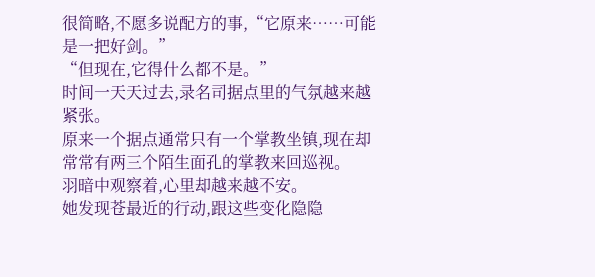很简略,不愿多说配方的事,“它原来……可能是一把好剑。”
“但现在,它得什么都不是。”
时间一天天过去,录名司据点里的气氛越来越紧张。
原来一个据点通常只有一个掌教坐镇,现在却常常有两三个陌生面孔的掌教来回巡视。
羽暗中观察着,心里却越来越不安。
她发现苍最近的行动,跟这些变化隐隐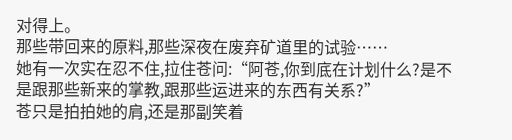对得上。
那些带回来的原料,那些深夜在废弃矿道里的试验……
她有一次实在忍不住,拉住苍问:“阿苍,你到底在计划什么?是不是跟那些新来的掌教,跟那些运进来的东西有关系?”
苍只是拍拍她的肩,还是那副笑着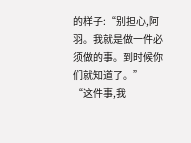的样子:“别担心,阿羽。我就是做一件必须做的事。到时候你们就知道了。”
“这件事,我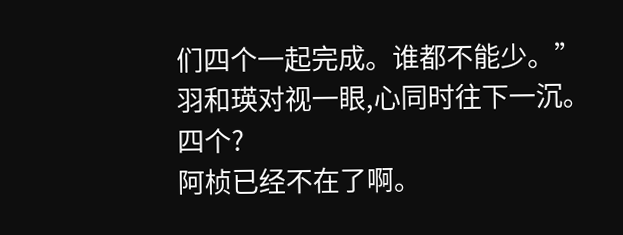们四个一起完成。谁都不能少。”
羽和瑛对视一眼,心同时往下一沉。
四个?
阿桢已经不在了啊。